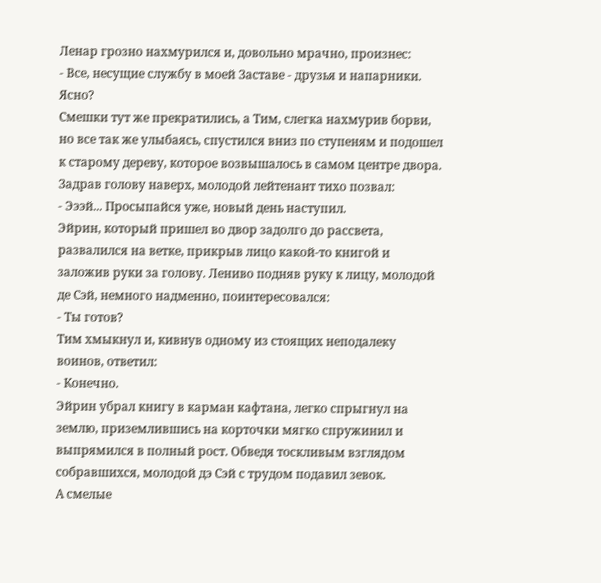Ленар грозно нахмурился и, довольно мрачно, произнес:
- Все, несущие службу в моей Заставе - друзья и напарники. Ясно?
Смешки тут же прекратились, а Тим, слегка нахмурив борви, но все так же улыбаясь, спустился вниз по ступеням и подошел к старому дереву, которое возвышалось в самом центре двора.
Задрав голову наверх, молодой лейтенант тихо позвал:
- Эээй... Просыпайся уже, новый день наступил.
Эйрин, который пришел во двор задолго до рассвета, развалился на ветке, прикрыв лицо какой-то книгой и заложив руки за голову. Лениво подняв руку к лицу, молодой де Сэй, немного надменно, поинтересовался:
- Ты готов?
Тим хмыкнул и, кивнув одному из стоящих неподалеку воинов, ответил:
- Конечно.
Эйрин убрал книгу в карман кафтана, легко спрыгнул на землю, приземлившись на корточки мягко спружинил и выпрямился в полный рост. Обведя тоскливым взглядом собравшихся, молодой дэ Сэй с трудом подавил зевок.
А смелые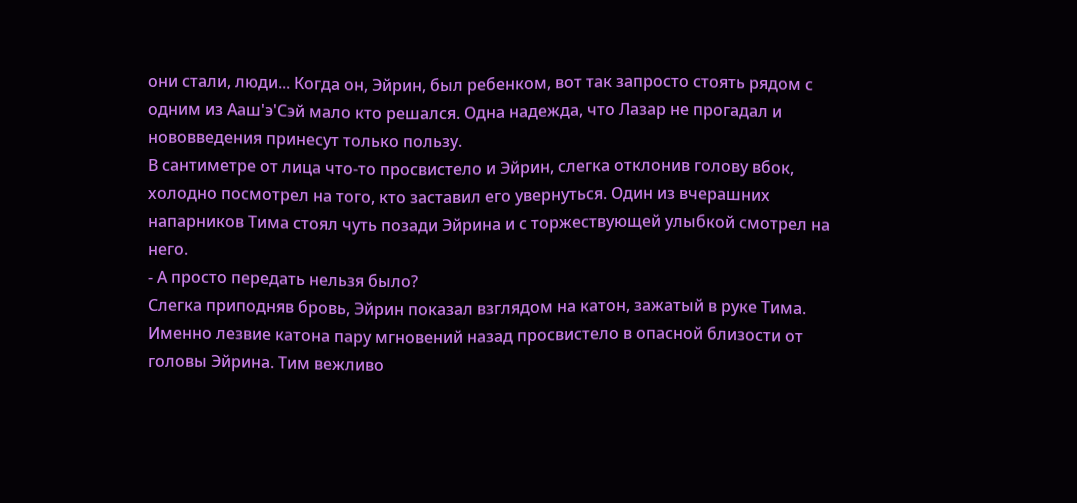они стали, люди... Когда он, Эйрин, был ребенком, вот так запросто стоять рядом с одним из Ааш'э'Сэй мало кто решался. Одна надежда, что Лазар не прогадал и нововведения принесут только пользу.
В сантиметре от лица что-то просвистело и Эйрин, слегка отклонив голову вбок, холодно посмотрел на того, кто заставил его увернуться. Один из вчерашних напарников Тима стоял чуть позади Эйрина и с торжествующей улыбкой смотрел на него.
- А просто передать нельзя было?
Слегка приподняв бровь, Эйрин показал взглядом на катон, зажатый в руке Тима. Именно лезвие катона пару мгновений назад просвистело в опасной близости от головы Эйрина. Тим вежливо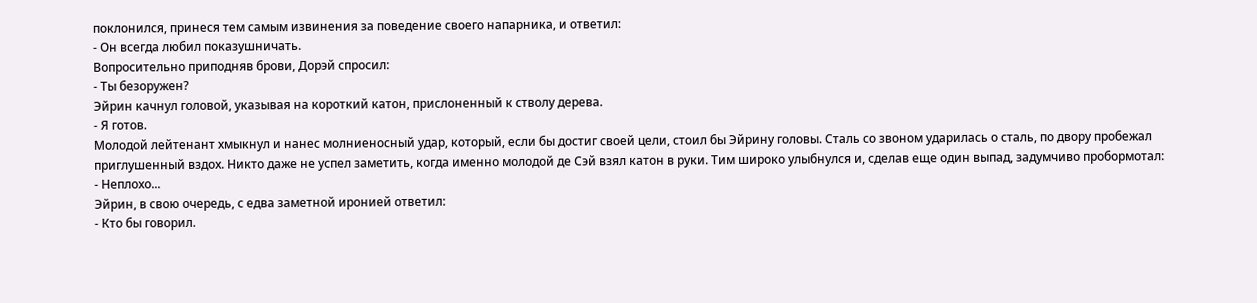поклонился, принеся тем самым извинения за поведение своего напарника, и ответил:
- Он всегда любил показушничать.
Вопросительно приподняв брови, Дорэй спросил:
- Ты безоружен?
Эйрин качнул головой, указывая на короткий катон, прислоненный к стволу дерева.
- Я готов.
Молодой лейтенант хмыкнул и нанес молниеносный удар, который, если бы достиг своей цели, стоил бы Эйрину головы. Сталь со звоном ударилась о сталь, по двору пробежал приглушенный вздох. Никто даже не успел заметить, когда именно молодой де Сэй взял катон в руки. Тим широко улыбнулся и, сделав еще один выпад, задумчиво пробормотал:
- Неплохо...
Эйрин, в свою очередь, с едва заметной иронией ответил:
- Кто бы говорил.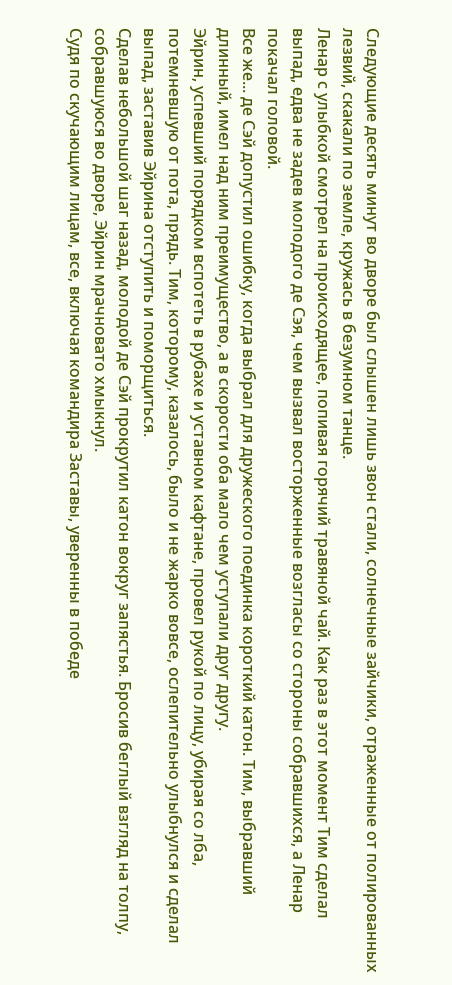Следующие десять минут во дворе был слышен лишь звон стали, солнечные зайчики, отраженные от полированных лезвий, скакали по земле, кружась в безумном танце.
Ленар с улыбкой смотрел на происходящее, попивая горячий травяной чай. Как раз в этот момент Тим сделал выпад, едва не задев молодого де Сэя, чем вызвал восторженные возгласы со стороны собравшихся, а Ленар покачал головой.
Все же... де Сэй допустил ошибку, когда выбрал для дружеского поединка короткий катон. Тим, выбравший длинный, имел над ним преимущество, а в скорости оба мало чем уступали друг другу.
Эйрин, успевший порядком вспотеть в рубахе и уставном кафтане, провел рукой по лицу, убирая со лба, потемневшую от пота, прядь. Тим, которому, казалось, было и не жарко вовсе, ослепительно улыбнулся и сделал выпад, заставив Эйрина отступить и поморщиться.
Сделав небольшой шаг назад, молодой де Сэй прокрутил катон вокруг запястья. Бросив беглый взгляд на толпу, собравшуюся во дворе, Эйрин мрачновато хмыкнул.
Судя по скучающим лицам, все, включая командира Заставы, уверенны в победе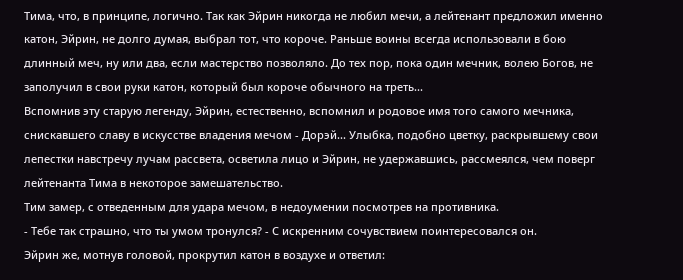Тима, что, в принципе, логично. Так как Эйрин никогда не любил мечи, а лейтенант предложил именно катон, Эйрин, не долго думая, выбрал тот, что короче. Раньше воины всегда использовали в бою длинный меч, ну или два, если мастерство позволяло. До тех пор, пока один мечник, волею Богов, не заполучил в свои руки катон, который был короче обычного на треть...
Вспомнив эту старую легенду, Эйрин, естественно, вспомнил и родовое имя того самого мечника, снискавшего славу в искусстве владения мечом - Дорэй... Улыбка, подобно цветку, раскрывшему свои лепестки навстречу лучам рассвета, осветила лицо и Эйрин, не удержавшись, рассмеялся, чем поверг лейтенанта Тима в некоторое замешательство.
Тим замер, с отведенным для удара мечом, в недоумении посмотрев на противника.
- Тебе так страшно, что ты умом тронулся? - С искренним сочувствием поинтересовался он.
Эйрин же, мотнув головой, прокрутил катон в воздухе и ответил: